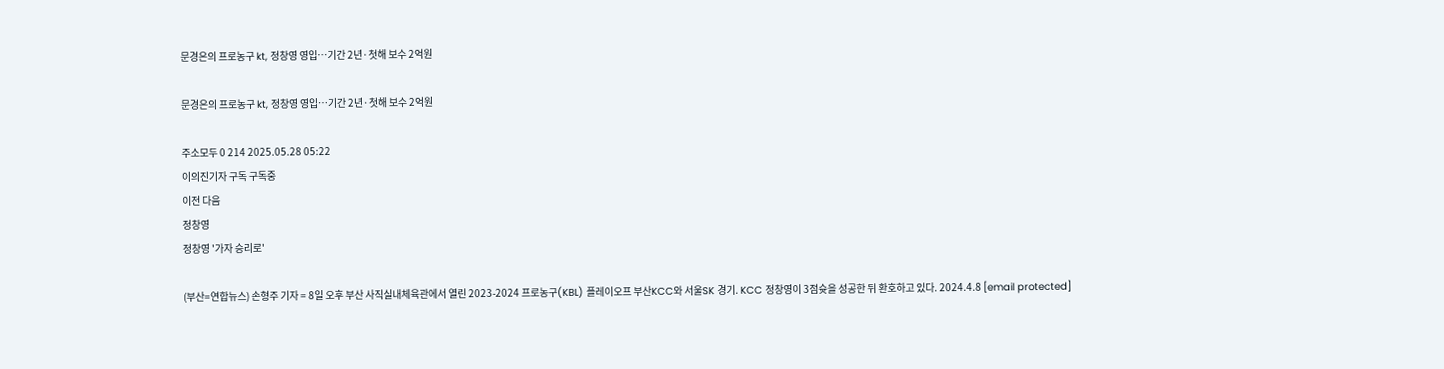문경은의 프로농구 kt, 정창영 영입…기간 2년·첫해 보수 2억원

문경은의 프로농구 kt, 정창영 영입…기간 2년·첫해 보수 2억원

주소모두 0 214 2025.05.28 05:22
이의진기자 구독 구독중
이전 다음
정창영
정창영 '가자 승리로'

(부산=연합뉴스) 손형주 기자 = 8일 오후 부산 사직실내체육관에서 열린 2023-2024 프로농구(KBL) 플레이오프 부산KCC와 서울SK 경기. KCC 정창영이 3점슛을 성공한 뒤 환호하고 있다. 2024.4.8 [email protected]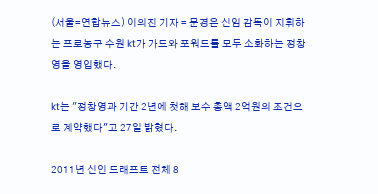(서울=연합뉴스) 이의진 기자 = 문경은 신임 감독이 지휘하는 프로농구 수원 kt가 가드와 포워드를 모두 소화하는 정창영을 영입했다.

kt는 "정창영과 기간 2년에 첫해 보수 총액 2억원의 조건으로 계약했다"고 27일 밝혔다.

2011년 신인 드래프트 전체 8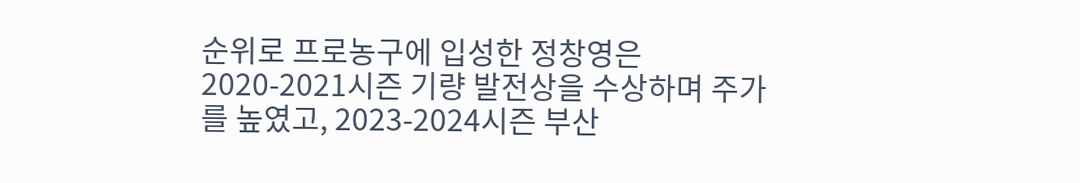순위로 프로농구에 입성한 정창영은 2020-2021시즌 기량 발전상을 수상하며 주가를 높였고, 2023-2024시즌 부산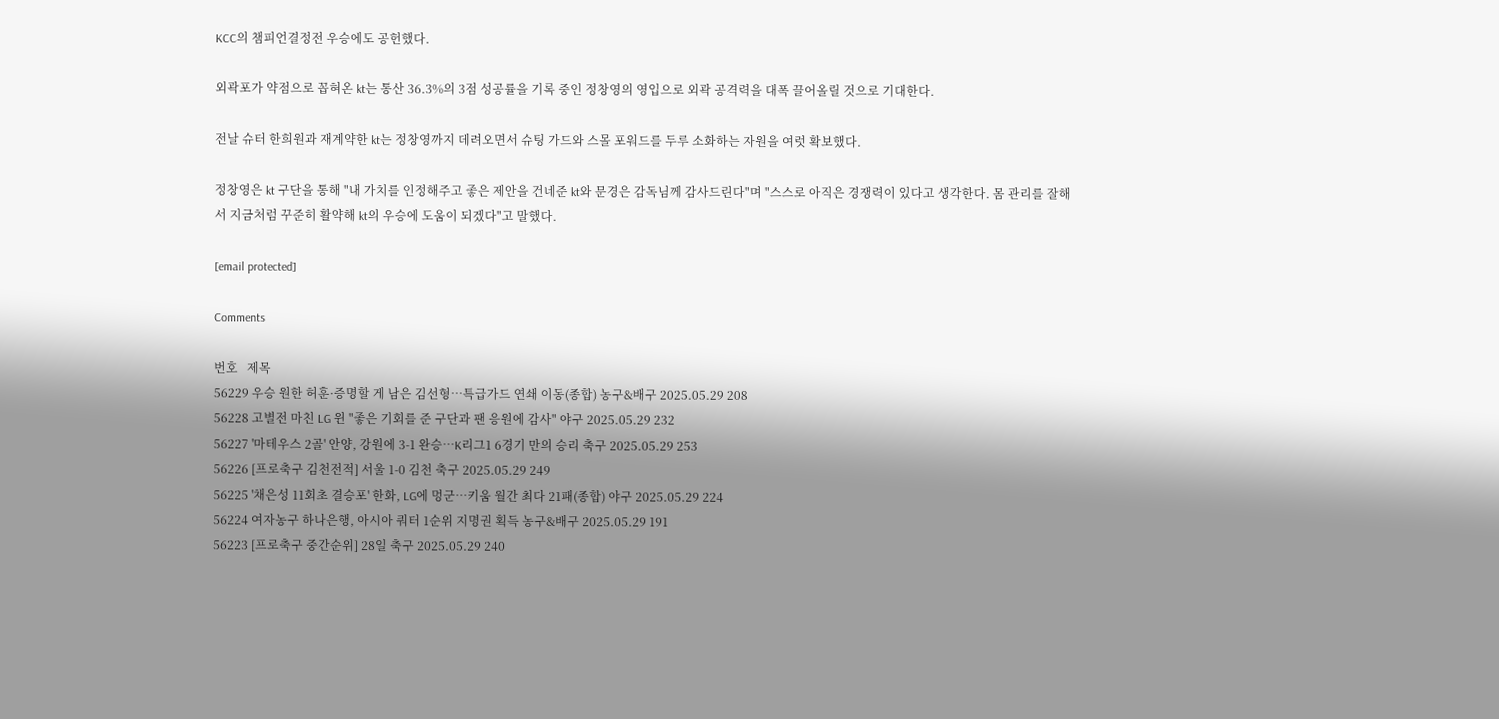KCC의 챔피언결정전 우승에도 공헌했다.

외곽포가 약점으로 꼽혀온 kt는 통산 36.3%의 3점 성공률을 기록 중인 정창영의 영입으로 외곽 공격력을 대폭 끌어올릴 것으로 기대한다.

전날 슈터 한희원과 재계약한 kt는 정창영까지 데려오면서 슈팅 가드와 스몰 포워드를 두루 소화하는 자원을 여럿 확보했다.

정창영은 kt 구단을 통해 "내 가치를 인정해주고 좋은 제안을 건네준 kt와 문경은 감독님께 감사드린다"며 "스스로 아직은 경쟁력이 있다고 생각한다. 몸 관리를 잘해서 지금처럼 꾸준히 활약해 kt의 우승에 도움이 되겠다"고 말했다.

[email protected]

Comments

번호   제목
56229 우승 원한 허훈·증명할 게 남은 김선형…특급가드 연쇄 이동(종합) 농구&배구 2025.05.29 208
56228 고별전 마친 LG 윈 "좋은 기회를 준 구단과 팬 응원에 감사" 야구 2025.05.29 232
56227 '마테우스 2골' 안양, 강원에 3-1 완승…K리그1 6경기 만의 승리 축구 2025.05.29 253
56226 [프로축구 김천전적] 서울 1-0 김천 축구 2025.05.29 249
56225 '채은성 11회초 결승포' 한화, LG에 멍군…키움 월간 최다 21패(종합) 야구 2025.05.29 224
56224 여자농구 하나은행, 아시아 쿼터 1순위 지명권 획득 농구&배구 2025.05.29 191
56223 [프로축구 중간순위] 28일 축구 2025.05.29 240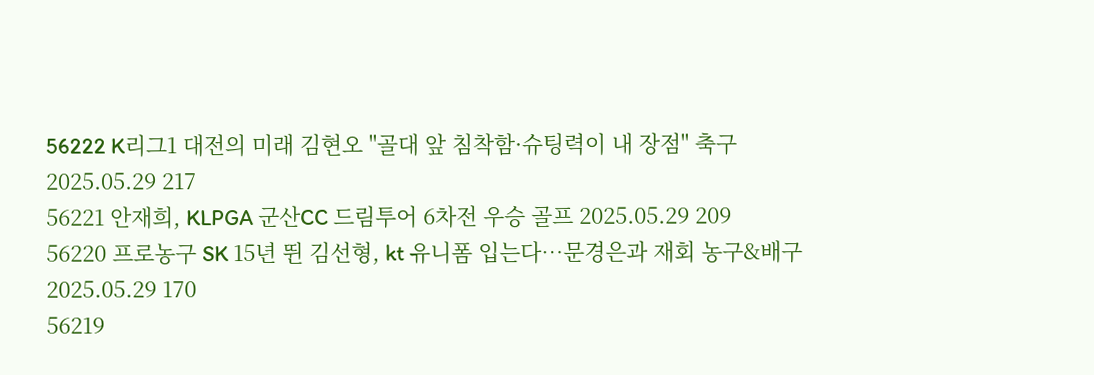56222 K리그1 대전의 미래 김현오 "골대 앞 침착함·슈팅력이 내 장점" 축구 2025.05.29 217
56221 안재희, KLPGA 군산CC 드림투어 6차전 우승 골프 2025.05.29 209
56220 프로농구 SK 15년 뛴 김선형, kt 유니폼 입는다…문경은과 재회 농구&배구 2025.05.29 170
56219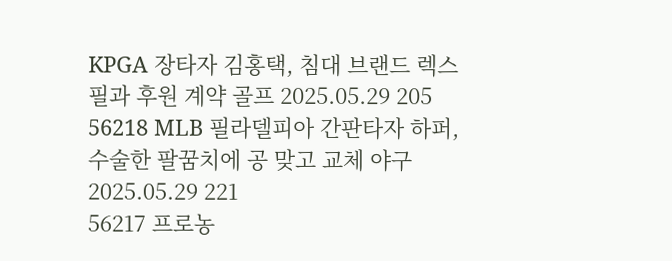KPGA 장타자 김홍택, 침대 브랜드 렉스필과 후원 계약 골프 2025.05.29 205
56218 MLB 필라델피아 간판타자 하퍼, 수술한 팔꿈치에 공 맞고 교체 야구 2025.05.29 221
56217 프로농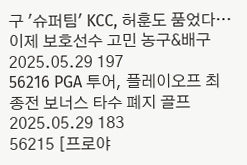구 '슈퍼팀' KCC, 허훈도 품었다…이제 보호선수 고민 농구&배구 2025.05.29 197
56216 PGA 투어, 플레이오프 최종전 보너스 타수 폐지 골프 2025.05.29 183
56215 [프로야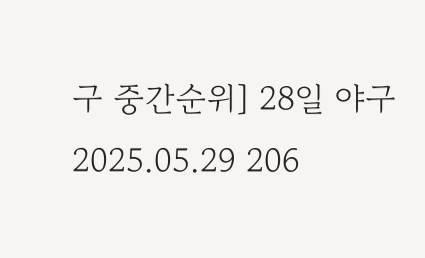구 중간순위] 28일 야구 2025.05.29 206